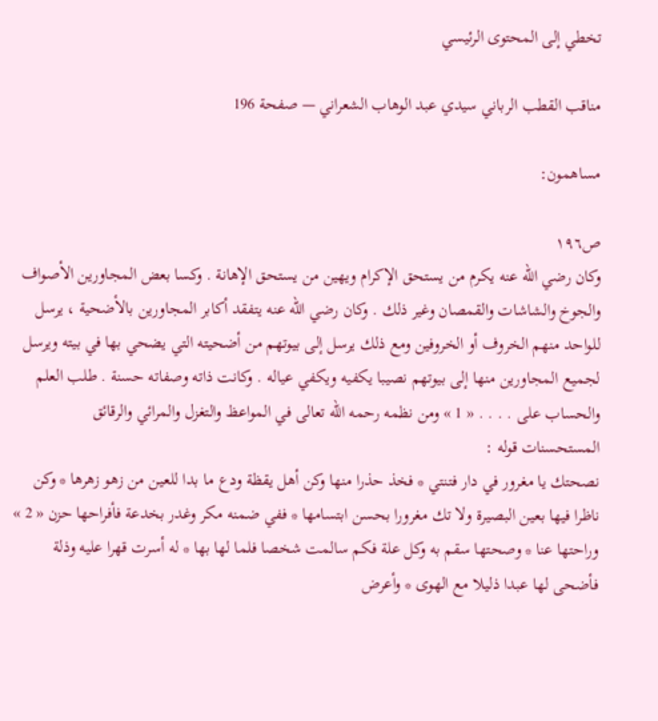تخطي إلى المحتوى الرئيسي

مناقب القطب الرباني سيدي عبد الوهاب الشعراني — صفحة 196

مساهمون:

ص١٩٦
وكان رضي اللّه عنه يكرم من يستحق الإكرام ويهين من يستحق الإهانة . وكسا بعض المجاورين الأصواف والجوخ والشاشات والقمصان وغير ذلك . وكان رضي اللّه عنه يتفقد أكابر المجاورين بالأضحية ، يرسل للواحد منهم الخروف أو الخروفين ومع ذلك يرسل إلى بيوتهم من أضحيته التي يضحي بها في بيته ويرسل لجميع المجاورين منها إلى بيوتهم نصيبا يكفيه ويكفي عياله . وكانت ذاته وصفاته حسنة . طلب العلم والحساب على . . . . « 1 » ومن نظمه رحمه اللّه تعالى في المواعظ والتغزل والمرائي والرقائق المستحسنات قوله :
نصحتك يا مغرور في دار فتنتي * فخذ حذرا منها وكن أهل يقظة ودع ما بدا للعين من زهو زهرها * وكن ناظرا فيها بعين البصيرة ولا تك مغرورا بحسن ابتسامها * ففي ضمنه مكر وغدر بخدعة فأفراحها حزن « 2 » وراحتها عنا * وصحتها سقم به وكل علة فكم سالمت شخصا فلما لها بها * له أسرت قهرا عليه وذلة
فأضحى لها عبدا ذليلا مع الهوى * وأعرض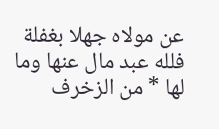عن مولاه جهلا بغفلة
فلله عبد مال عنها وما لها * من الزخرف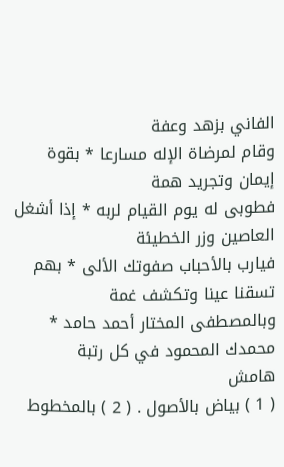الفاني بزهد وعفة
وقام لمرضاة الإله مسارعا * بقوة إيمان وتجريد همة
فطوبى له يوم القيام لربه * إذا أشغل العاصين وزر الخطيئة
فيارب بالأحباب صفوتك الألى * بهم تسقنا عينا وتكشف غمة
وبالمصطفى المختار أحمد حامد * محمدك المحمود في كل رتبة
هامش
( 1 ) بياض بالأصول . ( 2 ) بالمخطوط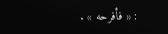: « فأفرحه » .